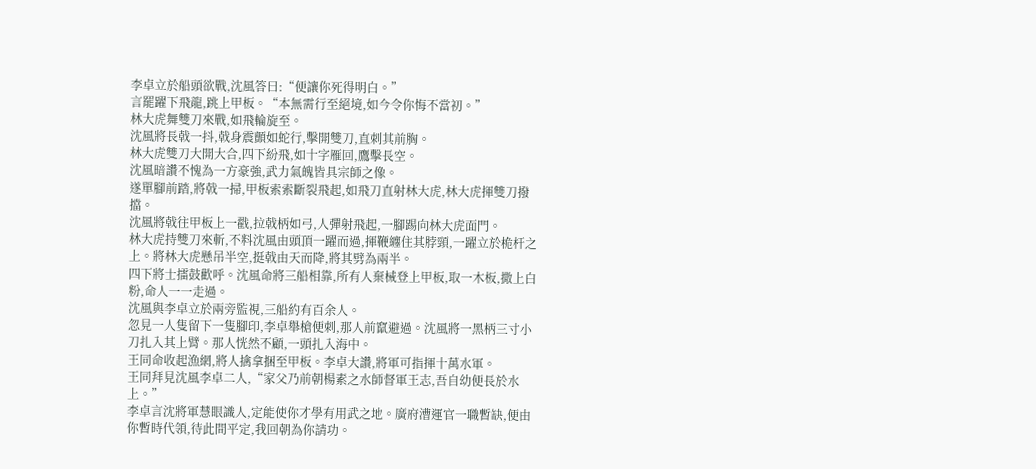李卓立於船頭欲戰,沈風答曰:“便讓你死得明白。”
言罷躍下飛龍,跳上甲板。“本無需行至絕境,如今令你悔不當初。”
林大虎舞雙刀來戰,如飛輪旋至。
沈風將長戟一抖,戟身震顫如蛇行,擊開雙刀,直刺其前胸。
林大虎雙刀大開大合,四下紛飛,如十字雁回,鷹擊長空。
沈風暗讚不愧為一方豪強,武力氣魄皆具宗師之像。
遂單腳前踏,將戟一掃,甲板索索斷裂飛起,如飛刀直射林大虎,林大虎揮雙刀撥擋。
沈風將戟往甲板上一戳,拉戟柄如弓,人彈射飛起,一腳踢向林大虎面門。
林大虎持雙刀來斬,不料沈風由頭頂一躍而過,揮鞭纏住其脖頸,一躍立於桅杆之上。將林大虎懸吊半空,挺戟由天而降,將其劈為兩半。
四下將士擂鼓歡呼。沈風命將三船相靠,所有人棄械登上甲板,取一木板,撒上白粉,命人一一走過。
沈風與李卓立於兩旁監視,三船約有百余人。
忽見一人隻留下一隻腳印,李卓舉槍便刺,那人前竄避過。沈風將一黑柄三寸小刀扎入其上臂。那人恍然不顧,一頭扎入海中。
王同命收起漁網,將人擒拿捆至甲板。李卓大讚,將軍可指揮十萬水軍。
王同拜見沈風李卓二人,“家父乃前朝楊素之水師督軍王志,吾自幼便長於水上。”
李卓言沈將軍慧眼識人,定能使你才學有用武之地。廣府漕運官一職暫缺,便由你暫時代領,待此間平定,我回朝為你請功。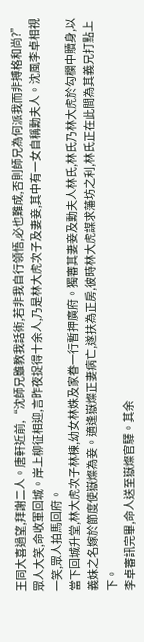王同大喜過望,拜謝二人。唐軒近前,“沈師兄雖教我話術,若非我自行領悟,必也難成,否則師兄為何派我而非搏格和尚?”
眾人大笑,命收軍回城。岸上柳征相迎,言昨夜捉得十余人,乃是林大虎次子及妻妾,其中有一女自稱勳夫人。沈風李卓相視一笑,眾人拍馬回府。
當下回城升堂,林大虎次子林棟,幼女林姝及家眷一行暫押廣府。獨審其妻妾及勳夫人林氏,林氏乃林大虎於勾欄中贖身,以義妹之名嫁於節度使嶽燦為妾。適逢嶽燦正妻病亡,遂扶為正房,彼時林大虎謀求藩坊之利,林氏正在此間為其義兄打點上下。
李卓審訊完畢,命人送至嶽燦官驛。其余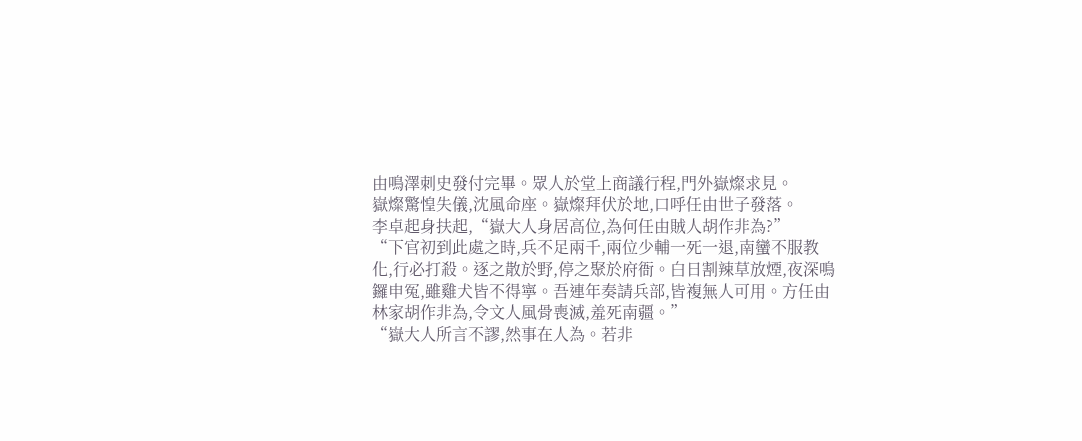由鳴澤刺史發付完畢。眾人於堂上商議行程,門外嶽燦求見。
嶽燦驚惶失儀,沈風命座。嶽燦拜伏於地,口呼任由世子發落。
李卓起身扶起,“嶽大人身居高位,為何任由賊人胡作非為?”
“下官初到此處之時,兵不足兩千,兩位少輔一死一退,南蠻不服教化,行必打殺。逐之散於野,停之聚於府衙。白日割辣草放煙,夜深鳴鑼申冤,雖雞犬皆不得寧。吾連年奏請兵部,皆複無人可用。方任由林家胡作非為,令文人風骨喪滅,羞死南疆。”
“嶽大人所言不謬,然事在人為。若非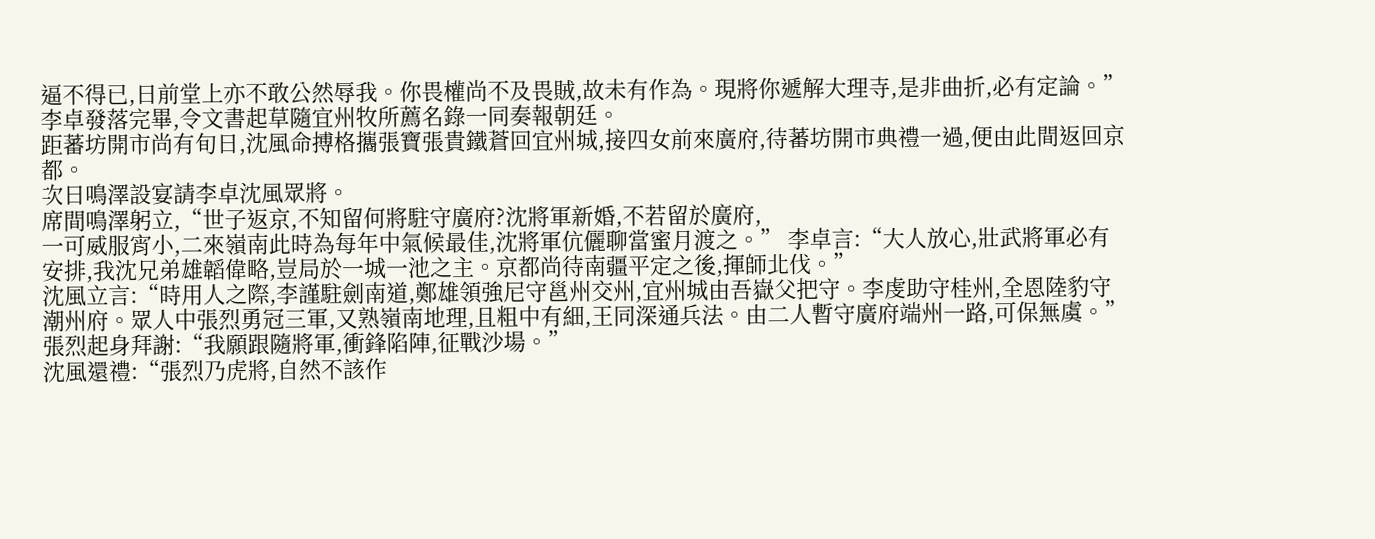逼不得已,日前堂上亦不敢公然辱我。你畏權尚不及畏賊,故未有作為。現將你遞解大理寺,是非曲折,必有定論。”
李卓發落完畢,令文書起草隨宜州牧所薦名錄一同奏報朝廷。
距蕃坊開市尚有旬日,沈風命搏格攜張寶張貴鐵蒼回宜州城,接四女前來廣府,待蕃坊開市典禮一過,便由此間返回京都。
次日鳴澤設宴請李卓沈風眾將。
席間鳴澤躬立,“世子返京,不知留何將駐守廣府?沈將軍新婚,不若留於廣府,
一可威服宵小,二來嶺南此時為每年中氣候最佳,沈將軍伉儷聊當蜜月渡之。” 李卓言:“大人放心,壯武將軍必有安排,我沈兄弟雄韜偉略,豈局於一城一池之主。京都尚待南疆平定之後,揮師北伐。”
沈風立言:“時用人之際,李謹駐劍南道,鄭雄領強尼守邕州交州,宜州城由吾嶽父把守。李虔助守桂州,全恩陸豹守潮州府。眾人中張烈勇冠三軍,又熟嶺南地理,且粗中有細,王同深通兵法。由二人暫守廣府端州一路,可保無虞。”
張烈起身拜謝:“我願跟隨將軍,衝鋒陷陣,征戰沙場。”
沈風還禮:“張烈乃虎將,自然不該作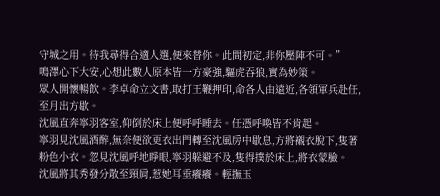守城之用。待我尋得合適人選,便來替你。此間初定,非你壓陣不可。”
鳴澤心下大安,心想此數人原本皆一方豪強,驅虎吞狼,實為妙策。
眾人開懷暢飲。李卓命立文書,取打王鞭押印,命各人由遠近,各領軍兵赴任, 至月出方歇。
沈風直奔寧羽客室,仰倒於床上便呼呼睡去。任憑呼喚皆不肯起。
寧羽見沈風酒醉,無奈便欲更衣出門轉至沈風房中歇息,方將襯衣脫下,隻著粉色小衣。忽見沈風呼地睜眼,寧羽躲避不及,隻得撲於床上,將衣蒙臉。
沈風將其秀發分散至頸肩,惹她耳垂癢癢。輕撫玉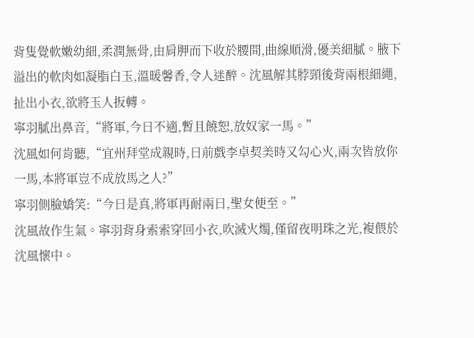背隻覺軟嫩幼細,柔潤無骨,由肩胛而下收於腰間,曲線順滑,優美細膩。腋下溢出的軟肉如凝脂白玉,溫暖馨香,令人迷醉。沈風解其脖頸後背兩根細繩,扯出小衣,欲將玉人扳轉。
寧羽膩出鼻音,“將軍,今日不適,暫且饒恕,放奴家一馬。”
沈風如何肯聽,“宜州拜堂成親時,日前戲李卓契美時又勾心火,兩次皆放你一馬,本將軍豈不成放馬之人?”
寧羽側臉嬌笑:“今日是真,將軍再耐兩日,聖女便至。”
沈風故作生氣。寧羽背身索索穿回小衣,吹滅火燭,僅留夜明珠之光,複偎於沈風懷中。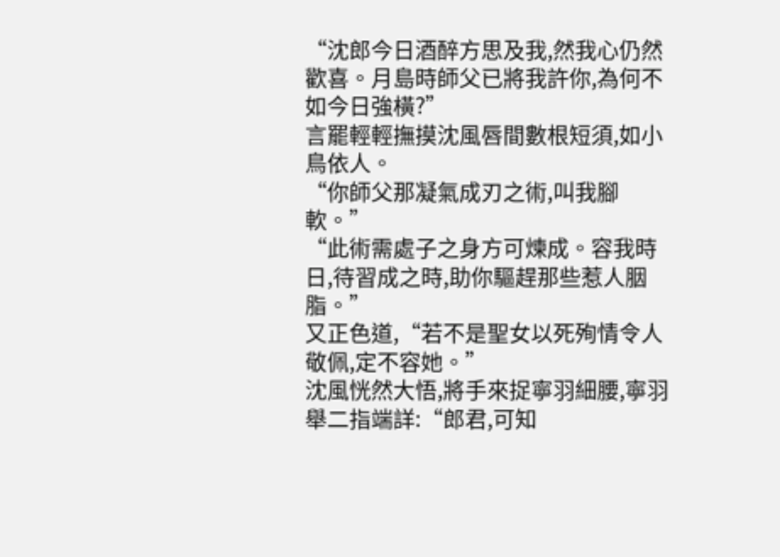“沈郎今日酒醉方思及我,然我心仍然歡喜。月島時師父已將我許你,為何不如今日強橫?”
言罷輕輕撫摸沈風唇間數根短須,如小鳥依人。
“你師父那凝氣成刃之術,叫我腳軟。”
“此術需處子之身方可煉成。容我時日,待習成之時,助你驅趕那些惹人胭脂。”
又正色道,“若不是聖女以死殉情令人敬佩,定不容她。”
沈風恍然大悟,將手來捉寧羽細腰,寧羽舉二指端詳:“郎君,可知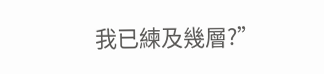我已練及幾層?”